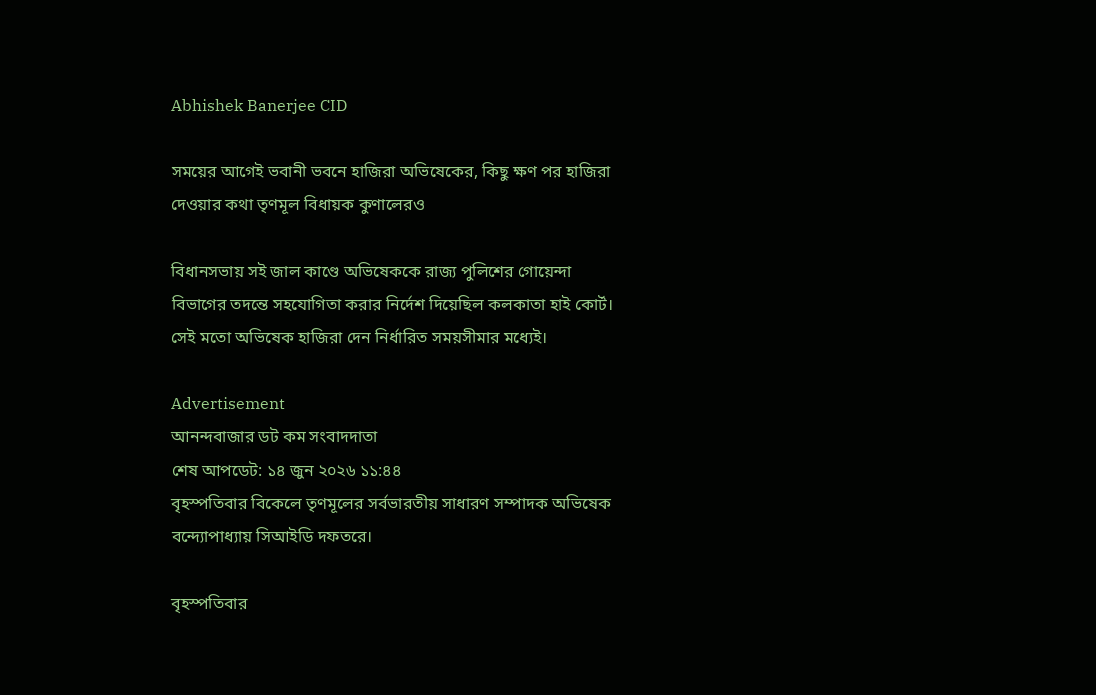Abhishek Banerjee CID

সময়ের আগেই ভবানী ভবনে হাজিরা অভিষেকের, কিছু ক্ষণ পর হাজিরা দেওয়ার কথা তৃণমূল বিধায়ক কুণালেরও

বিধানসভায় সই জাল কাণ্ডে অভিষেককে রাজ্য পুলিশের গোয়েন্দা বিভাগের তদন্তে সহযোগিতা করার নির্দেশ দিয়েছিল কলকাতা হাই কোর্ট। সেই মতো অভিষেক হাজিরা দেন নির্ধারিত সময়সীমার মধ্যেই।

Advertisement
আনন্দবাজার ডট কম সংবাদদাতা
শেষ আপডেট: ১৪ জুন ২০২৬ ১১:৪৪
বৃহস্পতিবার বিকেলে তৃণমূলের সর্বভারতীয় সাধারণ সম্পাদক অভিষেক বন্দ্যোপাধ্যায় সিআইডি দফতরে।

বৃহস্পতিবার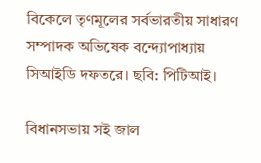বিকেলে তৃণমূলের সর্বভারতীয় সাধারণ সম্পাদক অভিষেক বন্দ্যোপাধ্যায় সিআইডি দফতরে। ছবি: পিটিআই।

বিধানসভায় সই জাল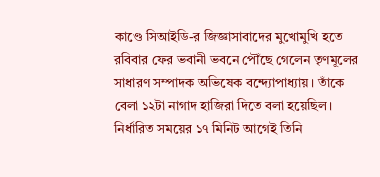কাণ্ডে সিআইডি-র জিজ্ঞাসাবাদের মুখোমুখি হতে রবিবার ফের ভবানী ভবনে পৌঁছে গেলেন তৃণমূলের সাধারণ সম্পাদক অভিষেক বন্দ্যোপাধ্যায়। তাঁকে বেলা ১২টা নাগাদ হাজিরা দিতে বলা হয়েছিল। নির্ধারিত সময়ের ১৭ মিনিট আগেই তিনি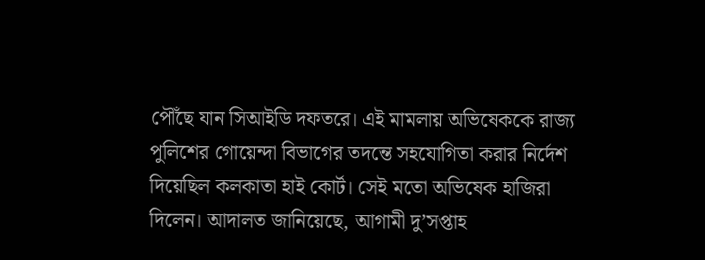পৌঁছে যান সিআইডি দফতরে। এই মামলায় অভিষেককে রাজ্য পুলিশের গোয়েন্দা বিভাগের তদন্তে সহযোগিতা করার নির্দেশ দিয়েছিল কলকাতা হাই কোর্ট। সেই মতো অভিষেক হাজিরা দিলেন। আদালত জানিয়েছে, আগামী দু’সপ্তাহ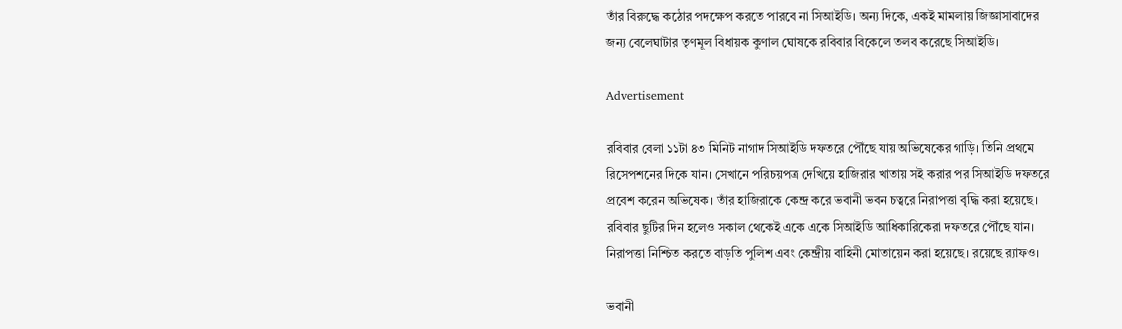তাঁর বিরুদ্ধে কঠোর পদক্ষেপ করতে পারবে না সিআইডি। অন্য দিকে, একই মামলায় জিজ্ঞাসাবাদের জন্য বেলেঘাটার তৃণমূল বিধায়ক কুণাল ঘোষকে রবিবার বিকেলে তলব করেছে সিআইডি।

Advertisement

রবিবার বেলা ১১টা ৪৩ মিনিট নাগাদ সিআইডি দফতরে পৌঁছে যায় অভিষেকের গাড়ি। তিনি প্রথমে রিসেপশনের দিকে যান। সেখানে পরিচয়পত্র দেখিয়ে হাজিরার খাতায় সই করার পর সিআইডি দফতরে প্রবেশ করেন অভিষেক। তাঁর হাজিরাকে কেন্দ্র করে ভবানী ভবন চত্বরে নিরাপত্তা বৃদ্ধি করা হয়েছে। রবিবার ছুটির দিন হলেও সকাল থেকেই একে একে সিআইডি আধিকারিকেরা দফতরে পৌঁছে যান। নিরাপত্তা নিশ্চিত করতে বাড়তি পুলিশ এবং কেন্দ্রীয় বাহিনী মোতায়েন করা হয়েছে। রয়েছে র‌্যাফও।

ভবানী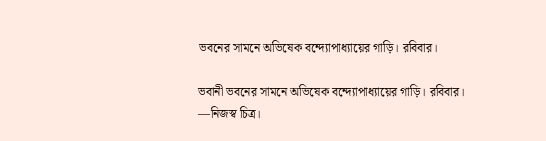ভবনের সামনে অভিষেক বন্দ্যোপাধ্যায়ের গাড়ি। রবিবার।

ভবানী ভবনের সামনে অভিষেক বন্দ্যোপাধ্যায়ের গাড়ি। রবিবার। —নিজস্ব চিত্র।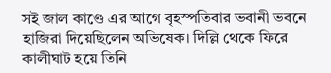সই জাল কাণ্ডে এর আগে বৃহস্পতিবার ভবানী ভবনে হাজিরা দিয়েছিলেন অভিষেক। দিল্লি থেকে ফিরে কালীঘাট হয়ে তিনি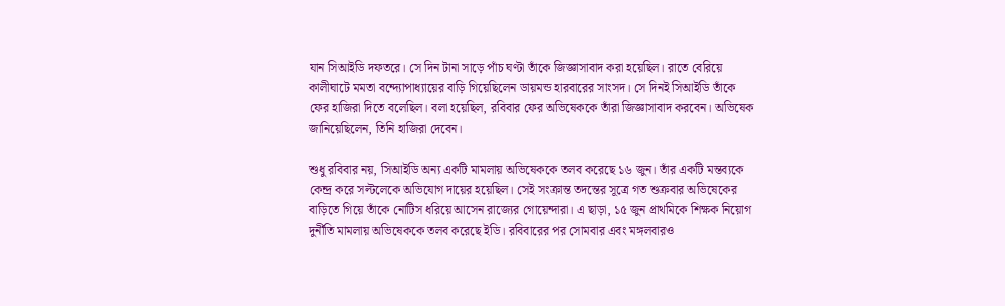যান সিআইডি দফতরে। সে দিন টানা সাড়ে পাঁচ ঘণ্টা তাঁকে জিজ্ঞাসাবাদ করা হয়েছিল। রাতে বেরিয়ে কালীঘাটে মমতা বন্দ্যোপাধ্যায়ের বাড়ি গিয়েছিলেন ডায়মন্ড হারবারের সাংসদ। সে দিনই সিআইডি তাঁকে ফের হাজিরা দিতে বলেছিল। বলা হয়েছিল, রবিবার ফের অভিষেককে তাঁরা জিজ্ঞাসাবাদ করবেন। অভিষেক জানিয়েছিলেন, তিনি হাজিরা দেবেন।

শুধু রবিবার নয়, সিআইডি অন্য একটি মামলায় অভিষেককে তলব করেছে ১৬ জুন। তাঁর একটি মন্তব্যকে কেন্দ্র করে সল্টলেকে অভিযোগ দায়ের হয়েছিল। সেই সংক্রান্ত তদন্তের সূত্রে গত শুক্রবার অভিষেকের বাড়িতে গিয়ে তাঁকে নোটিস ধরিয়ে আসেন রাজ্যের গোয়েন্দারা। এ ছাড়া, ১৫ জুন প্রাথমিকে শিক্ষক নিয়োগ দুর্নীতি মামলায় অভিষেককে তলব করেছে ইডি। রবিবারের পর সোমবার এবং মঙ্গলবারও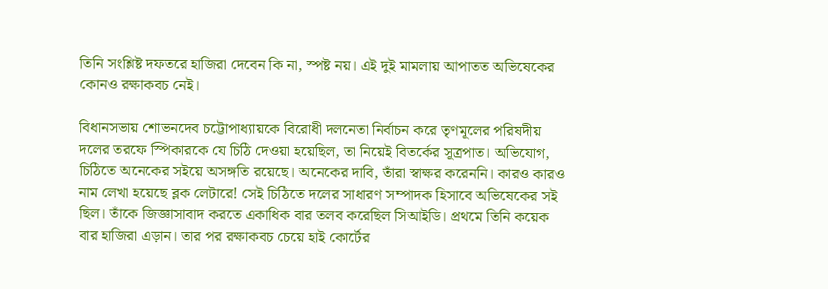তিনি সংশ্লিষ্ট দফতরে হাজিরা দেবেন কি না, স্পষ্ট নয়। এই দুই মামলায় আপাতত অভিষেকের কোনও রক্ষাকবচ নেই।

বিধানসভায় শোভনদেব চট্টোপাধ্যায়কে বিরোধী দলনেতা নির্বাচন করে তৃণমূলের পরিষদীয় দলের তরফে স্পিকারকে যে চিঠি দেওয়া হয়েছিল, তা নিয়েই বিতর্কের সূত্রপাত। অভিযোগ, চিঠিতে অনেকের সইয়ে অসঙ্গতি রয়েছে। অনেকের দাবি, তাঁরা স্বাক্ষর করেননি। কারও কারও নাম লেখা হয়েছে ব্লক লেটারে! সেই চিঠিতে দলের সাধারণ সম্পাদক হিসাবে অভিষেকের সই ছিল। তাঁকে জিজ্ঞাসাবাদ করতে একাধিক বার তলব করেছিল সিআইডি। প্রথমে তিনি কয়েক বার হাজিরা এড়ান। তার পর রক্ষাকবচ চেয়ে হাই কোর্টের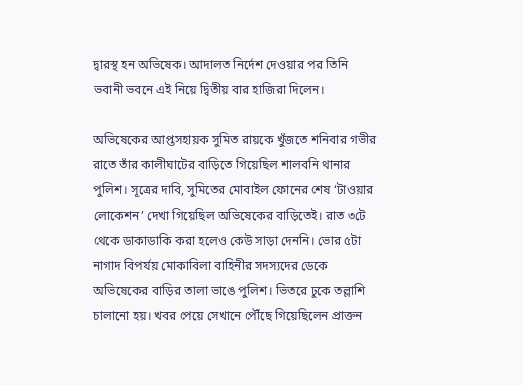দ্বারস্থ হন অভিষেক। আদালত নির্দেশ দেওয়ার পর তিনি ভবানী ভবনে এই নিয়ে দ্বিতীয় বার হাজিরা দিলেন।

অভিষেকের আপ্তসহায়ক সুমিত রায়কে খুঁজতে শনিবার গভীর রাতে তাঁর কালীঘাটের বাড়িতে গিয়েছিল শালবনি থানার পুলিশ। সূত্রের দাবি, সুমিতের মোবাইল ফোনের শেষ ‘টাওয়ার লোকেশন’ দেখা গিয়েছিল অভিষেকের বাড়িতেই। রাত ৩টে থেকে ডাকাডাকি করা হলেও কেউ সাড়া দেননি। ভোর ৫টা নাগাদ বিপর্যয় মোকাবিলা বাহিনীর সদস্যদের ডেকে অভিষেকের বাড়ির তালা ভাঙে পুলিশ। ভিতরে ঢুকে তল্লাশি চালানো হয়। খবর পেয়ে সেখানে পৌঁছে গিয়েছিলেন প্রাক্তন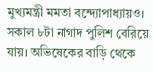মুখ্যমন্ত্রী মমতা বন্দ্যোপাধ্যায়ও। সকাল ৮টা নাগাদ পুলিশ বেরিয়ে যায়। অভিষেকের বাড়ি থেকে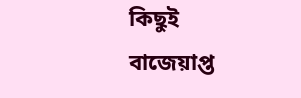কিছুই বাজেয়াপ্ত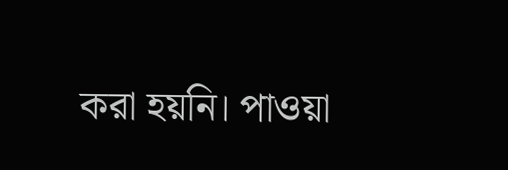করা হয়নি। পাওয়া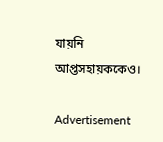যায়নি আপ্তসহায়ককেও।

Advertisement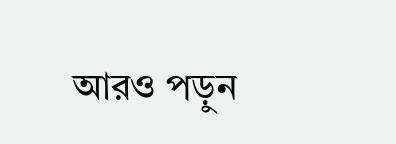আরও পড়ুন